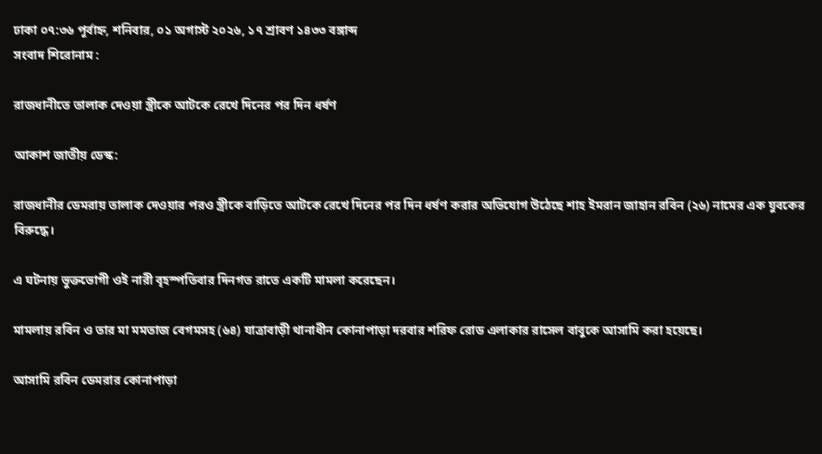ঢাকা ০৭:৩৬ পূর্বাহ্ন, শনিবার, ০১ অগাস্ট ২০২৬, ১৭ শ্রাবণ ১৪৩৩ বঙ্গাব্দ
সংবাদ শিরোনাম :

রাজধানীতে তালাক দেওয়া স্ত্রীকে আটকে রেখে দিনের পর দিন ধর্ষণ

আকাশ জাতীয় ডেস্ক:

রাজধানীর ডেমরায় তালাক দেওয়ার পরও স্ত্রীকে বাড়িতে আটকে রেখে দিনের পর দিন ধর্ষণ করার অভিযোগ উঠেছে শাহ ইমরান জাহান রবিন (২৬) নামের এক যুবকের বিরুদ্ধে।

এ ঘটনায় ভুক্তভোগী ওই নারী বৃহস্পতিবার দিনগত রাতে একটি মামলা করেছেন।

মামলায় রবিন ও তার মা মমতাজ বেগমসহ (৬৪) যাত্রাবাড়ী থানাধীন কোনাপাড়া দরবার শরিফ রোড এলাকার রাসেল বাবুকে আসামি করা হয়েছে।

আসামি রবিন ডেমরার কোনাপাড়া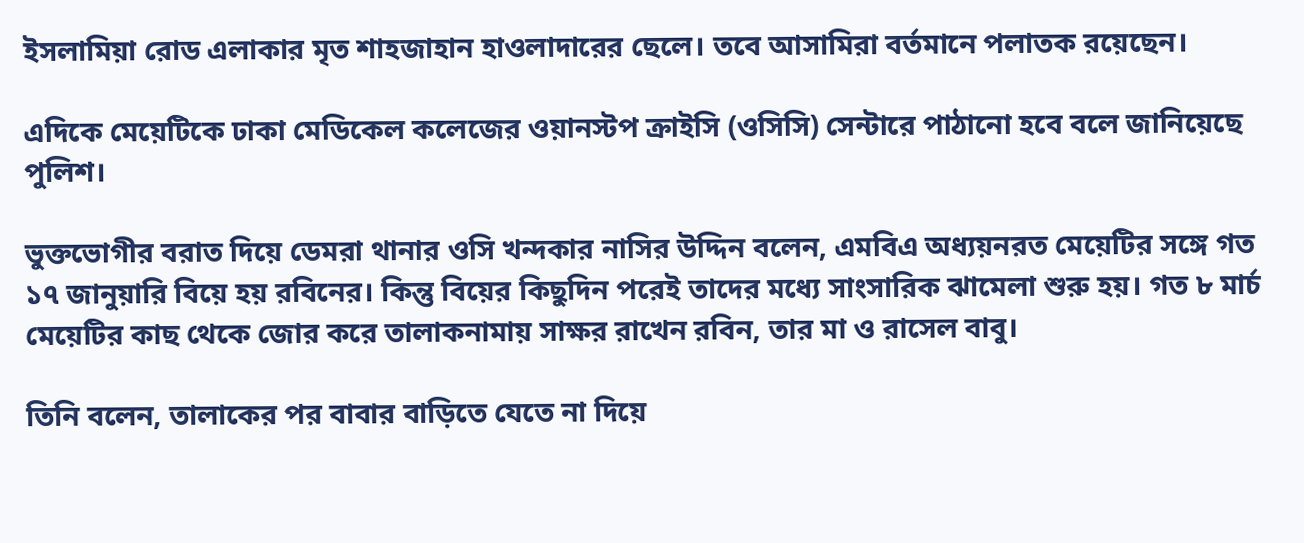ইসলামিয়া রোড এলাকার মৃত শাহজাহান হাওলাদারের ছেলে। তবে আসামিরা বর্তমানে পলাতক রয়েছেন।

এদিকে মেয়েটিকে ঢাকা মেডিকেল কলেজের ওয়ানস্টপ ক্রাইসি (ওসিসি) সেন্টারে পাঠানো হবে বলে জানিয়েছে পুলিশ।

ভুক্তভোগীর বরাত দিয়ে ডেমরা থানার ওসি খন্দকার নাসির উদ্দিন বলেন, এমবিএ অধ্যয়নরত মেয়েটির সঙ্গে গত ১৭ জানুয়ারি বিয়ে হয় রবিনের। কিন্তু বিয়ের কিছুদিন পরেই তাদের মধ্যে সাংসারিক ঝামেলা শুরু হয়। গত ৮ মার্চ মেয়েটির কাছ থেকে জোর করে তালাকনামায় সাক্ষর রাখেন রবিন, তার মা ও রাসেল বাবু।

তিনি বলেন, তালাকের পর বাবার বাড়িতে যেতে না দিয়ে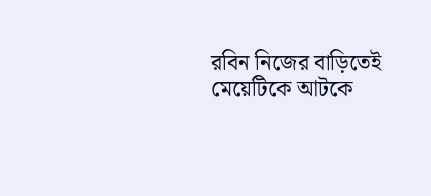রবিন নিজের বাড়িতেই মেয়েটিকে আটকে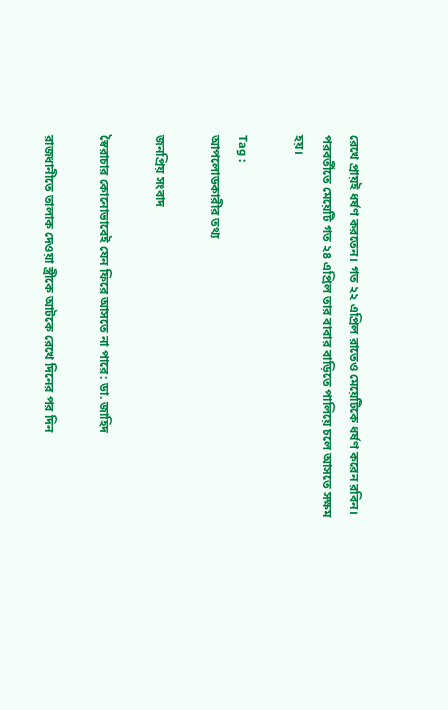রেখে প্রায়ই ধর্ষণ করতেন। গত ২২ এপ্রিল রাতেও মেয়েটিকে ধর্ষণ করেন রবিন। পরবর্তীতে মেয়েটি গত ২৪ এপ্রিল তার বাবার বাড়িতে পালিয়ে চলে আসতে সক্ষম হয়।

Tag :
আপলোডকারীর তথ্য

জনপ্রিয় সংবাদ

স্বৈরাচার কোনোভাবেই যেন ফিরে আসতে না পারে: ডা. জাহিদ

রাজধানীতে তালাক দেওয়া স্ত্রীকে আটকে রেখে দিনের পর দিন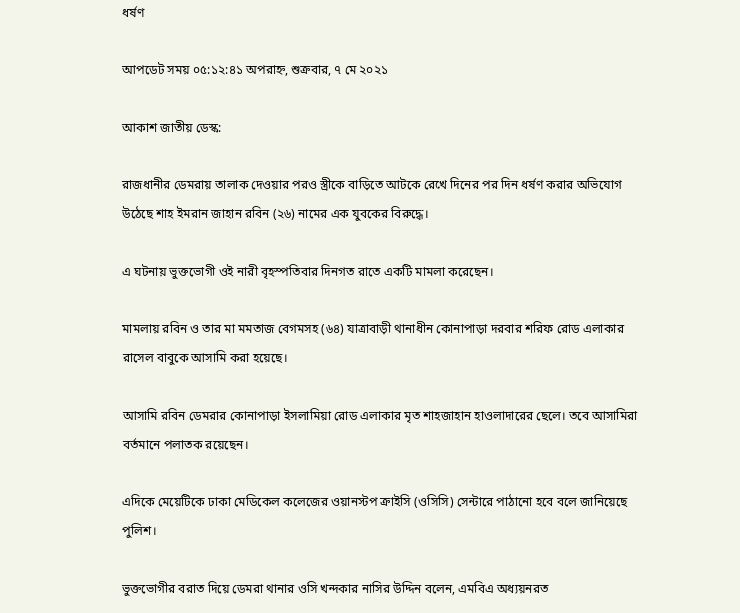ধর্ষণ

আপডেট সময় ০৫:১২:৪১ অপরাহ্ন, শুক্রবার, ৭ মে ২০২১

আকাশ জাতীয় ডেস্ক:

রাজধানীর ডেমরায় তালাক দেওয়ার পরও স্ত্রীকে বাড়িতে আটকে রেখে দিনের পর দিন ধর্ষণ করার অভিযোগ উঠেছে শাহ ইমরান জাহান রবিন (২৬) নামের এক যুবকের বিরুদ্ধে।

এ ঘটনায় ভুক্তভোগী ওই নারী বৃহস্পতিবার দিনগত রাতে একটি মামলা করেছেন।

মামলায় রবিন ও তার মা মমতাজ বেগমসহ (৬৪) যাত্রাবাড়ী থানাধীন কোনাপাড়া দরবার শরিফ রোড এলাকার রাসেল বাবুকে আসামি করা হয়েছে।

আসামি রবিন ডেমরার কোনাপাড়া ইসলামিয়া রোড এলাকার মৃত শাহজাহান হাওলাদারের ছেলে। তবে আসামিরা বর্তমানে পলাতক রয়েছেন।

এদিকে মেয়েটিকে ঢাকা মেডিকেল কলেজের ওয়ানস্টপ ক্রাইসি (ওসিসি) সেন্টারে পাঠানো হবে বলে জানিয়েছে পুলিশ।

ভুক্তভোগীর বরাত দিয়ে ডেমরা থানার ওসি খন্দকার নাসির উদ্দিন বলেন, এমবিএ অধ্যয়নরত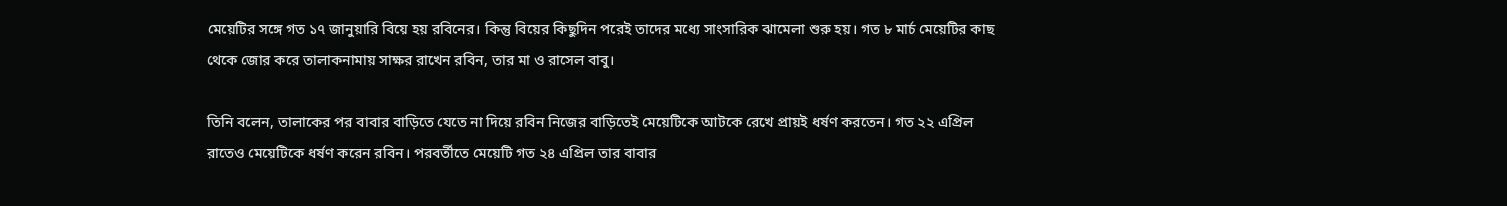মেয়েটির সঙ্গে গত ১৭ জানুয়ারি বিয়ে হয় রবিনের। কিন্তু বিয়ের কিছুদিন পরেই তাদের মধ্যে সাংসারিক ঝামেলা শুরু হয়। গত ৮ মার্চ মেয়েটির কাছ থেকে জোর করে তালাকনামায় সাক্ষর রাখেন রবিন, তার মা ও রাসেল বাবু।

তিনি বলেন, তালাকের পর বাবার বাড়িতে যেতে না দিয়ে রবিন নিজের বাড়িতেই মেয়েটিকে আটকে রেখে প্রায়ই ধর্ষণ করতেন। গত ২২ এপ্রিল রাতেও মেয়েটিকে ধর্ষণ করেন রবিন। পরবর্তীতে মেয়েটি গত ২৪ এপ্রিল তার বাবার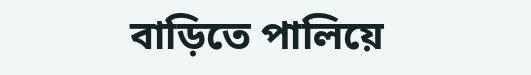বাড়িতে পালিয়ে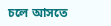চলে আসতে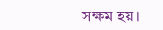সক্ষম হয়।